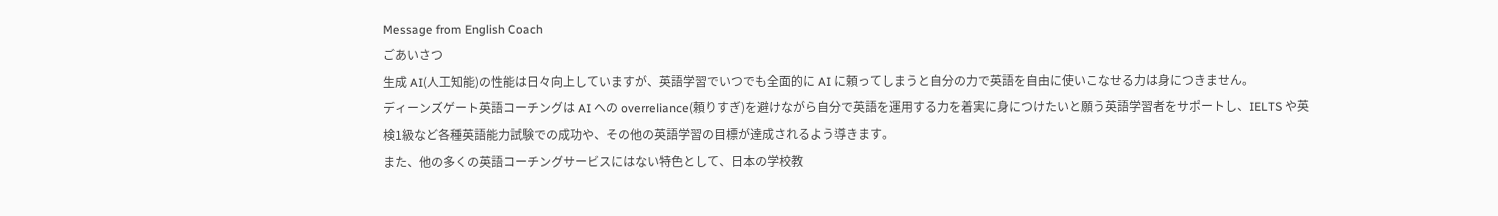Message from English Coach
ごあいさつ
生成 AI(人工知能)の性能は日々向上していますが、英語学習でいつでも全面的に AI に頼ってしまうと自分の力で英語を自由に使いこなせる力は身につきません。
ディーンズゲート英語コーチングは AI への overreliance(頼りすぎ)を避けながら自分で英語を運用する力を着実に身につけたいと願う英語学習者をサポートし、IELTS や英検1級など各種英語能力試験での成功や、その他の英語学習の目標が達成されるよう導きます。
また、他の多くの英語コーチングサービスにはない特色として、日本の学校教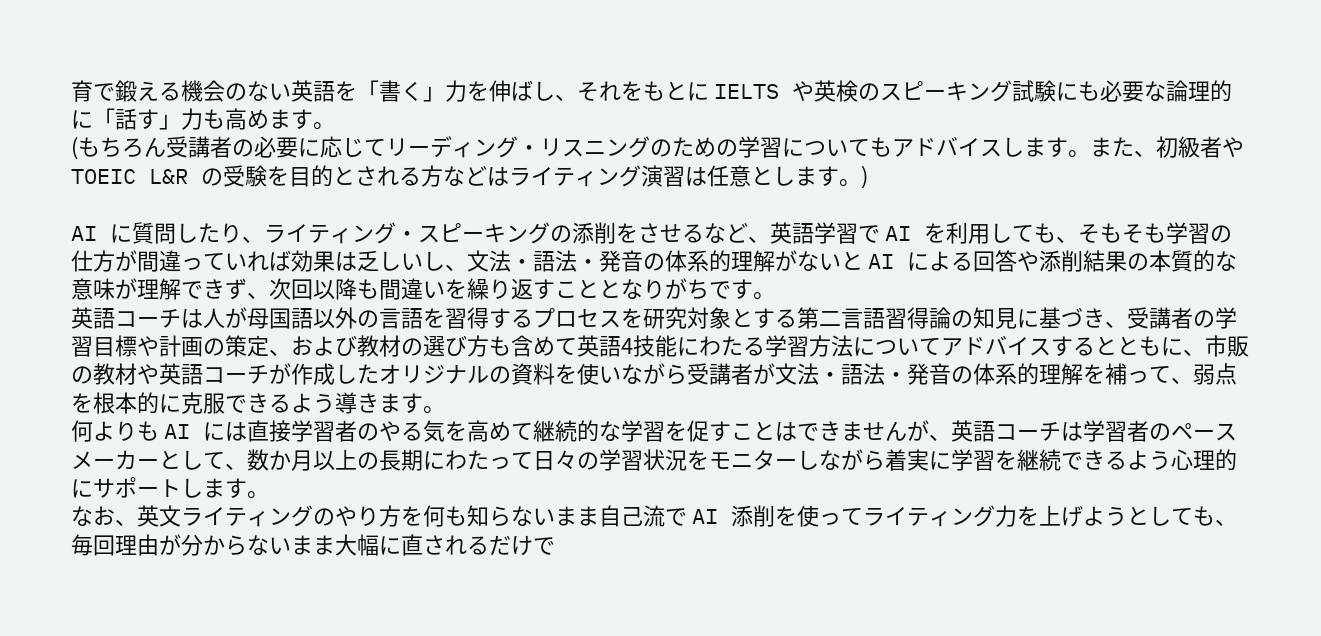育で鍛える機会のない英語を「書く」力を伸ばし、それをもとに IELTS や英検のスピーキング試験にも必要な論理的に「話す」力も高めます。
(もちろん受講者の必要に応じてリーディング・リスニングのための学習についてもアドバイスします。また、初級者や TOEIC L&R の受験を目的とされる方などはライティング演習は任意とします。)

AI に質問したり、ライティング・スピーキングの添削をさせるなど、英語学習で AI を利用しても、そもそも学習の仕方が間違っていれば効果は乏しいし、文法・語法・発音の体系的理解がないと AI による回答や添削結果の本質的な意味が理解できず、次回以降も間違いを繰り返すこととなりがちです。
英語コーチは人が母国語以外の言語を習得するプロセスを研究対象とする第二言語習得論の知見に基づき、受講者の学習目標や計画の策定、および教材の選び方も含めて英語4技能にわたる学習方法についてアドバイスするとともに、市販の教材や英語コーチが作成したオリジナルの資料を使いながら受講者が文法・語法・発音の体系的理解を補って、弱点を根本的に克服できるよう導きます。
何よりも AI には直接学習者のやる気を高めて継続的な学習を促すことはできませんが、英語コーチは学習者のペースメーカーとして、数か月以上の長期にわたって日々の学習状況をモニターしながら着実に学習を継続できるよう心理的にサポートします。
なお、英文ライティングのやり方を何も知らないまま自己流で AI 添削を使ってライティング力を上げようとしても、毎回理由が分からないまま大幅に直されるだけで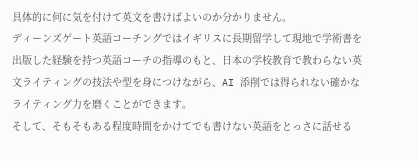具体的に何に気を付けて英文を書けばよいのか分かりません。
ディーンズゲート英語コーチングではイギリスに長期留学して現地で学術書を出版した経験を持つ英語コーチの指導のもと、日本の学校教育で教わらない英文ライティングの技法や型を身につけながら、AI 添削では得られない確かなライティング力を磨くことができます。
そして、そもそもある程度時間をかけてでも書けない英語をとっさに話せる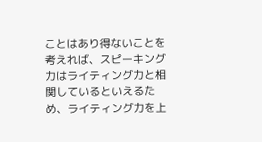ことはあり得ないことを考えれば、スピーキング力はライティング力と相関しているといえるため、ライティング力を上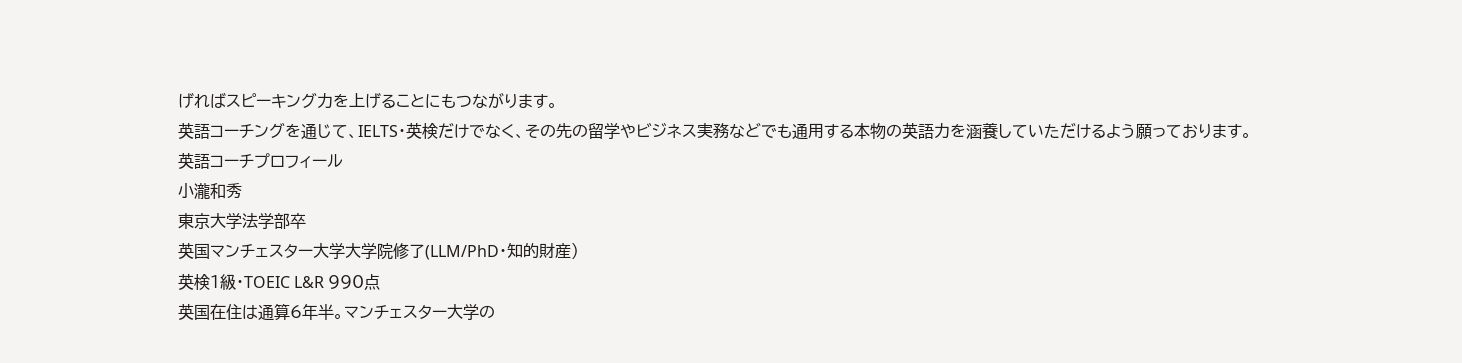げればスピーキング力を上げることにもつながります。
英語コーチングを通じて、IELTS・英検だけでなく、その先の留学やビジネス実務などでも通用する本物の英語力を涵養していただけるよう願っております。
英語コーチプロフィール
小瀧和秀
東京大学法学部卒
英国マンチェスター大学大学院修了(LLM/PhD・知的財産)
英検1級・TOEIC L&R 990点
英国在住は通算6年半。マンチェスター大学の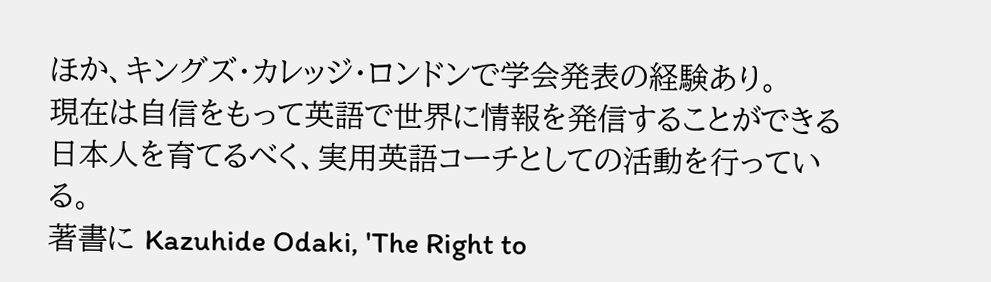ほか、キングズ・カレッジ・ロンドンで学会発表の経験あり。
現在は自信をもって英語で世界に情報を発信することができる日本人を育てるべく、実用英語コーチとしての活動を行っている。
著書に Kazuhide Odaki, 'The Right to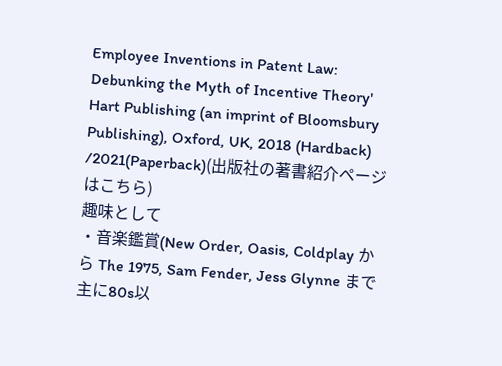Employee Inventions in Patent Law: Debunking the Myth of Incentive Theory' Hart Publishing (an imprint of Bloomsbury Publishing), Oxford, UK, 2018 (Hardback) /2021(Paperback)(出版社の著書紹介ページはこちら)
趣味として
・音楽鑑賞(New Order, Oasis, Coldplay から The 1975, Sam Fender, Jess Glynne まで主に80s以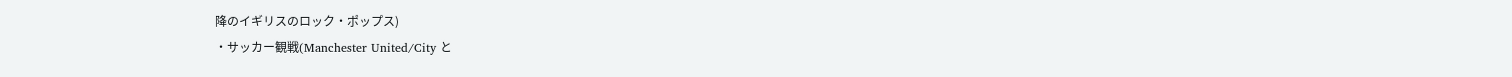降のイギリスのロック・ポップス)
・サッカー観戦(Manchester United/City と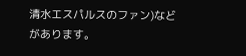清水エスパルスのファン)などがあります。